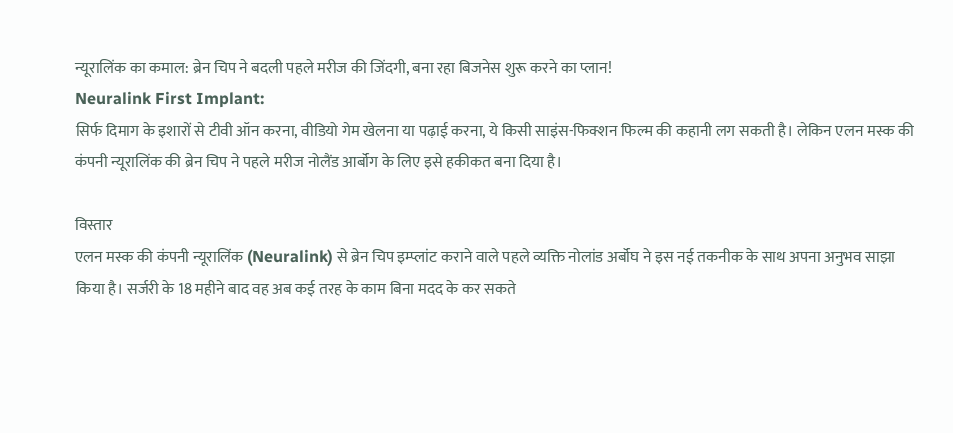न्यूरालिंक का कमाल: ब्रेन चिप ने बदली पहले मरीज की जिंदगी, बना रहा बिजनेस शुरू करने का प्लान!
Neuralink First Implant:
सिर्फ दिमाग के इशारों से टीवी ऑन करना, वीडियो गेम खेलना या पढ़ाई करना, ये किसी साइंस-फिक्शन फिल्म की कहानी लग सकती है। लेकिन एलन मस्क की कंपनी न्यूरालिंक की ब्रेन चिप ने पहले मरीज नोलैंड आर्बॉग के लिए इसे हकीकत बना दिया है।

विस्तार
एलन मस्क की कंपनी न्यूरालिंक (Neuralink) से ब्रेन चिप इम्प्लांट कराने वाले पहले व्यक्ति नोलांड अर्बॉघ ने इस नई तकनीक के साथ अपना अनुभव साझा किया है। सर्जरी के 18 महीने बाद वह अब कई तरह के काम बिना मदद के कर सकते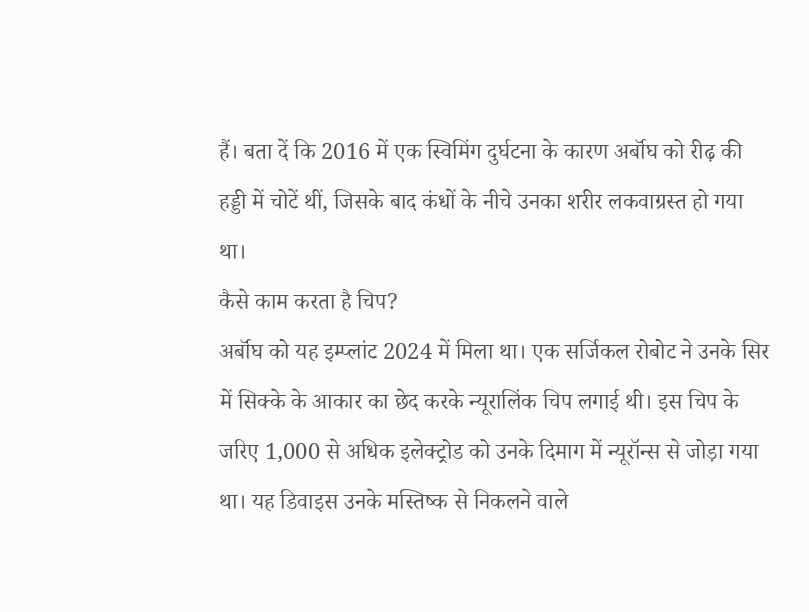हैं। बता दें कि 2016 में एक स्विमिंग दुर्घटना के कारण अर्बॉघ को रीढ़ की हड्डी में चोटें थीं, जिसके बाद कंधों के नीचे उनका शरीर लकवाग्रस्त हो गया था।
कैसे काम करता है चिप?
अर्बॉघ को यह इम्प्लांट 2024 में मिला था। एक सर्जिकल रोबोट ने उनके सिर में सिक्के के आकार का छेद करके न्यूरालिंक चिप लगाई थी। इस चिप के जरिए 1,000 से अधिक इलेक्ट्रोड को उनके दिमाग में न्यूरॉन्स से जोड़ा गया था। यह डिवाइस उनके मस्तिष्क से निकलने वाले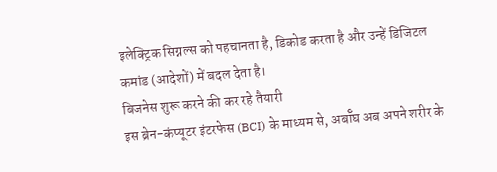इलेक्ट्रिक सिग्नल्स को पहचानता है, डिकोड करता है और उन्हें डिजिटल कमांड (आदेशों) में बदल देता है।
बिजनेस शुरू करने की कर रहे तैयारी
इस ब्रेन-कंप्यूटर इंटरफेस (BCI) के माध्यम से, अर्बॉघ अब अपने शरीर के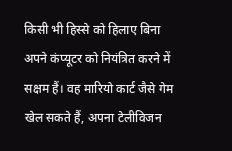किसी भी हिस्से को हिलाए बिना अपने कंप्यूटर को नियंत्रित करने में सक्षम हैं। वह मारियो कार्ट जैसे गेम खेल सकते हैं, अपना टेलीविजन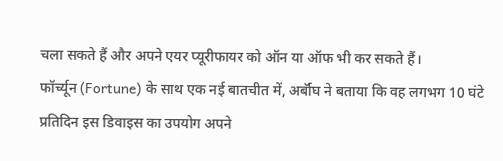चला सकते हैं और अपने एयर प्यूरीफायर को ऑन या ऑफ भी कर सकते हैं।
फॉर्च्यून (Fortune) के साथ एक नई बातचीत में, अर्बॉघ ने बताया कि वह लगभग 10 घंटे प्रतिदिन इस डिवाइस का उपयोग अपने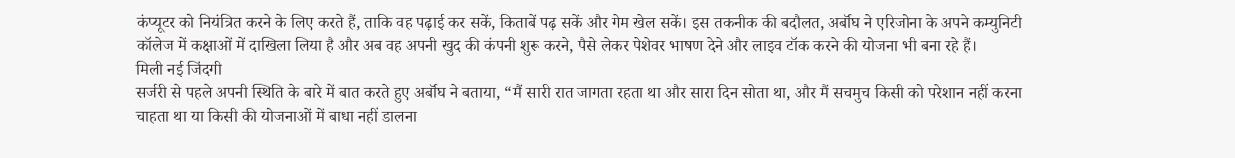कंप्यूटर को नियंत्रित करने के लिए करते हैं, ताकि वह पढ़ाई कर सकें, किताबें पढ़ सकें और गेम खेल सकें। इस तकनीक की बदौलत, अर्बॉघ ने एरिजोना के अपने कम्युनिटी कॉलेज में कक्षाओं में दाखिला लिया है और अब वह अपनी खुद की कंपनी शुरू करने, पैसे लेकर पेशेवर भाषण देने और लाइव टॉक करने की योजना भी बना रहे हैं।
मिली नई जिंदगी
सर्जरी से पहले अपनी स्थिति के बारे में बात करते हुए अर्बॉघ ने बताया, “मैं सारी रात जागता रहता था और सारा दिन सोता था, और मैं सचमुच किसी को परेशान नहीं करना चाहता था या किसी की योजनाओं में बाधा नहीं डालना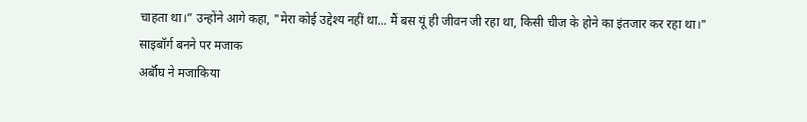चाहता था।” उन्होंने आगे कहा, "मेरा कोई उद्देश्य नहीं था... मैं बस यूं ही जीवन जी रहा था, किसी चीज के होने का इंतजार कर रहा था।"
साइबॉर्ग बनने पर मजाक
अर्बॉघ ने मजाकिया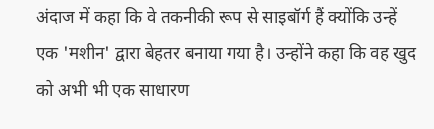अंदाज में कहा कि वे तकनीकी रूप से साइबॉर्ग हैं क्योंकि उन्हें एक 'मशीन' द्वारा बेहतर बनाया गया है। उन्होंने कहा कि वह खुद को अभी भी एक साधारण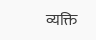व्यक्ति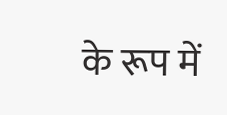के रूप में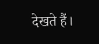देखते हैं।